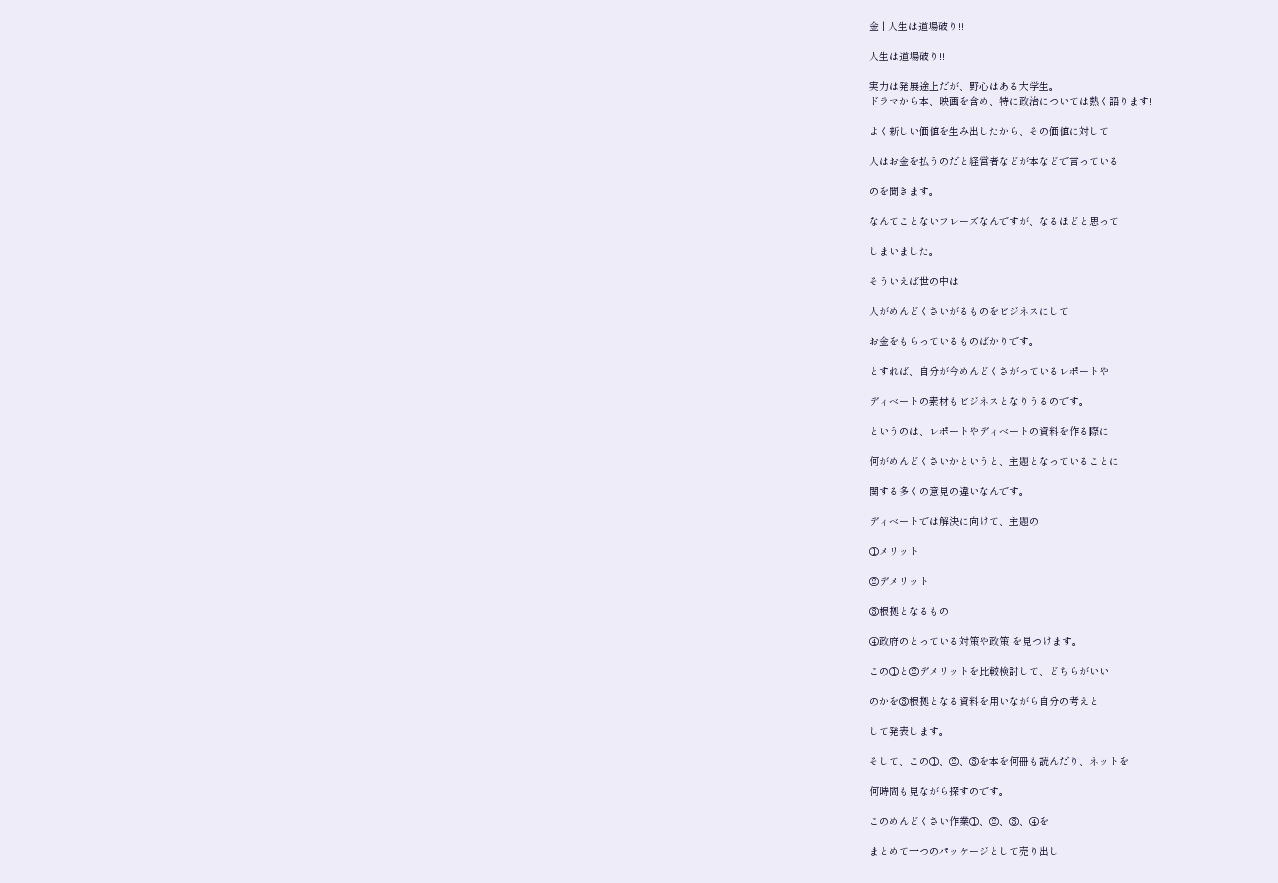金 | 人生は道場破り!!

人生は道場破り!!

実力は発展途上だが、野心はある大学生。
ドラマから本、映画を含め、特に政治については熱く語ります!

よく新しい価値を生み出したから、その価値に対して

人はお金を払うのだと経営者などが本などで言っている

のを聞きます。

なんてことないフレーズなんですが、なるほどと思って

しまいました。

そういえば世の中は

人がめんどくさいがるものをビジネスにして

お金をもらっているものばかりです。

とすれば、自分が今めんどくさがっているレポートや

ディベートの素材もビジネスとなりうるのです。

というのは、レポートやディベートの資料を作る際に

何がめんどくさいかというと、主題となっていることに

関する多くの意見の違いなんです。

ディベートでは解決に向けて、主題の

①メリット

②デメリット

③根拠となるもの

④政府のとっている対策や政策 を見つけます。

この①と②デメリットを比較検討して、どちらがいい

のかを③根拠となる資料を用いながら自分の考えと

して発表します。

そして、この①、②、③を本を何冊も読んだり、ネットを

何時間も見ながら探すのです。

このめんどくさい作業①、②、③、④を

まとめて一つのパッケージとして売り出し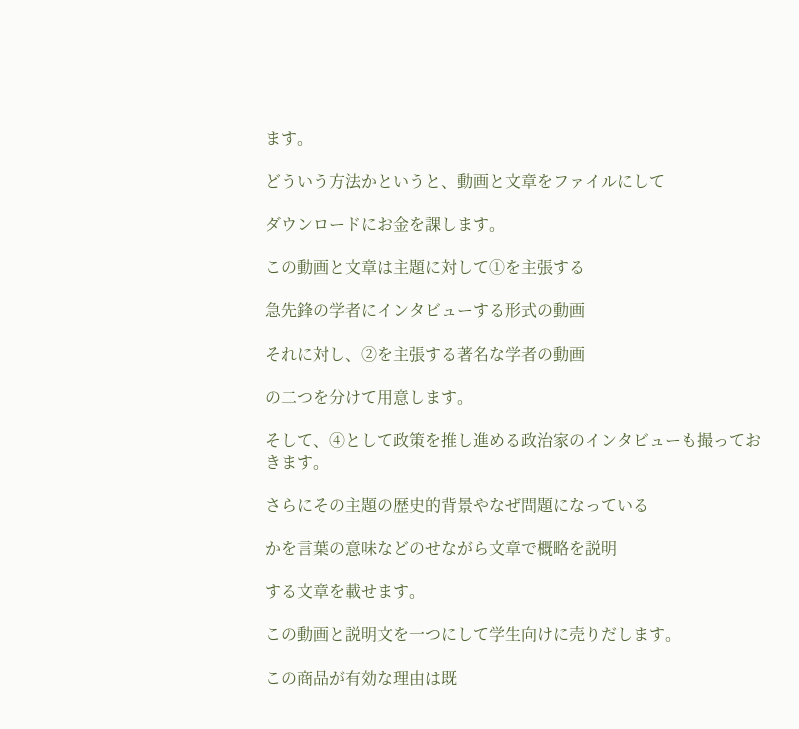ます。

どういう方法かというと、動画と文章をファイルにして

ダウンロードにお金を課します。

この動画と文章は主題に対して①を主張する

急先鋒の学者にインタビューする形式の動画

それに対し、②を主張する著名な学者の動画

の二つを分けて用意します。

そして、④として政策を推し進める政治家のインタビューも撮っておきます。

さらにその主題の歴史的背景やなぜ問題になっている

かを言葉の意味などのせながら文章で概略を説明

する文章を載せます。

この動画と説明文を一つにして学生向けに売りだします。

この商品が有効な理由は既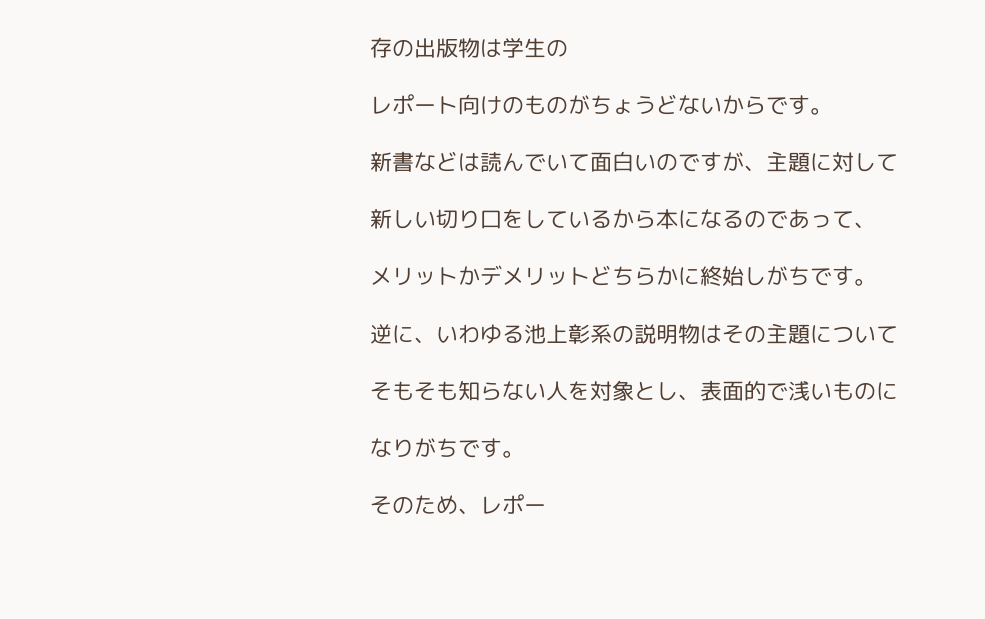存の出版物は学生の

レポート向けのものがちょうどないからです。

新書などは読んでいて面白いのですが、主題に対して

新しい切り口をしているから本になるのであって、

メリットかデメリットどちらかに終始しがちです。

逆に、いわゆる池上彰系の説明物はその主題について

そもそも知らない人を対象とし、表面的で浅いものに

なりがちです。

そのため、レポー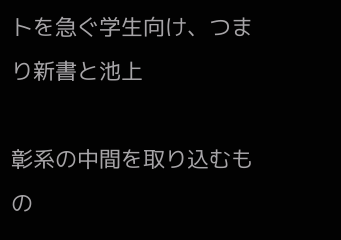トを急ぐ学生向け、つまり新書と池上

彰系の中間を取り込むもの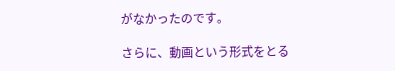がなかったのです。

さらに、動画という形式をとる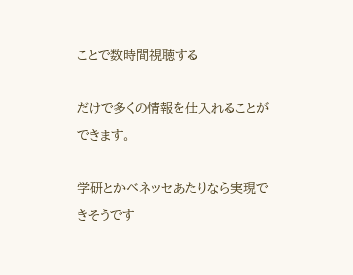ことで数時間視聴する

だけで多くの情報を仕入れることができます。

学研とかベネッセあたりなら実現できそうです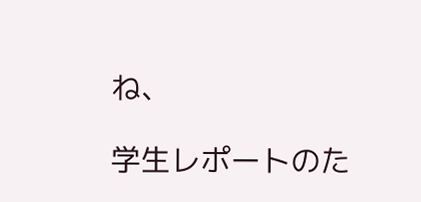ね、

学生レポートのた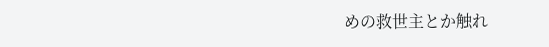めの救世主とか触れ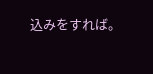込みをすれば。